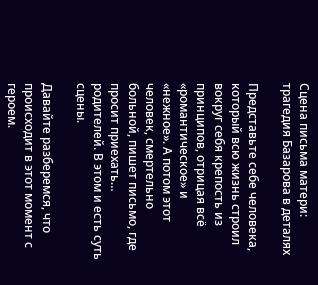Сцена письма матери: трагедия Базарова в деталях

Представьте себе человека, который всю жизнь строил вокруг себя крепость из принципов, отрицая всё «романтическое» и «нежное». А потом этот человек, смертельно больной, пишет письмо, где просит приехать… родителей. В этом и есть суть сцены.

Давайте разберемся, что происходит в этот момент с героем.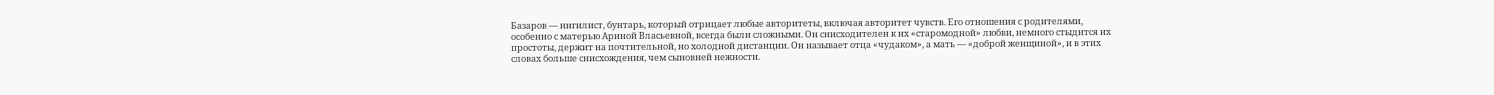Базаров — нигилист, бунтарь, который отрицает любые авторитеты, включая авторитет чувств. Его отношения с родителями, особенно с матерью Ариной Власьевной, всегда были сложными. Он снисходителен к их «старомодной» любви, немного стыдится их простоты, держит на почтительной, но холодной дистанции. Он называет отца «чудаком», а мать — «доброй женщиной», и в этих словах больше снисхождения, чем сыновней нежности.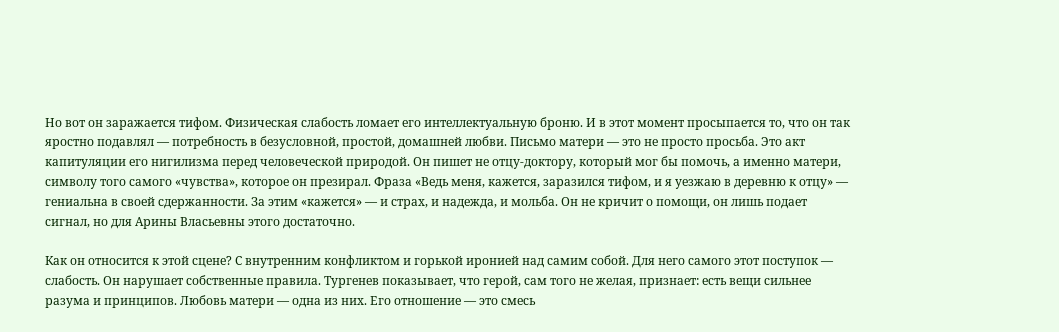Но вот он заражается тифом. Физическая слабость ломает его интеллектуальную броню. И в этот момент просыпается то, что он так яростно подавлял — потребность в безусловной, простой, домашней любви. Письмо матери — это не просто просьба. Это акт капитуляции его нигилизма перед человеческой природой. Он пишет не отцу-доктору, который мог бы помочь, а именно матери, символу того самого «чувства», которое он презирал. Фраза «Ведь меня, кажется, заразился тифом, и я уезжаю в деревню к отцу» — гениальна в своей сдержанности. За этим «кажется» — и страх, и надежда, и мольба. Он не кричит о помощи, он лишь подает сигнал, но для Арины Власьевны этого достаточно.

Как он относится к этой сцене? С внутренним конфликтом и горькой иронией над самим собой. Для него самого этот поступок — слабость. Он нарушает собственные правила. Тургенев показывает, что герой, сам того не желая, признает: есть вещи сильнее разума и принципов. Любовь матери — одна из них. Его отношение — это смесь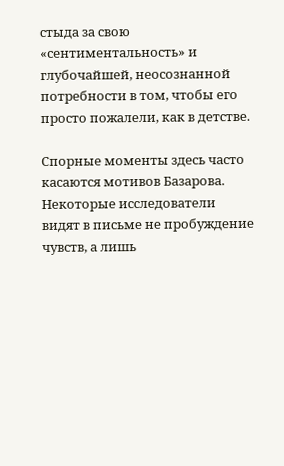стыда за свою «сентиментальность» и глубочайшей, неосознанной потребности в том, чтобы его просто пожалели, как в детстве.

Спорные моменты здесь часто касаются мотивов Базарова. Некоторые исследователи видят в письме не пробуждение чувств, а лишь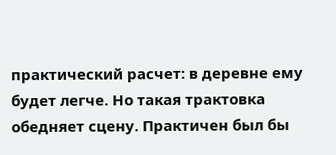практический расчет: в деревне ему будет легче. Но такая трактовка обедняет сцену. Практичен был бы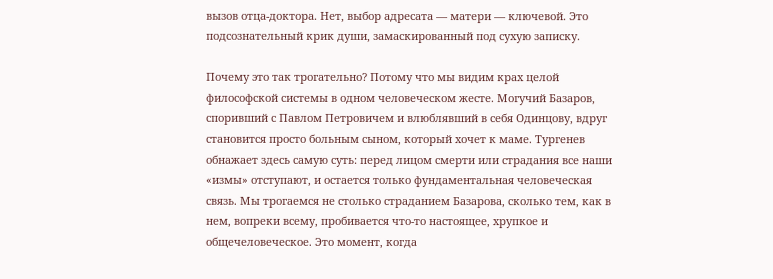вызов отца-доктора. Нет, выбор адресата — матери — ключевой. Это подсознательный крик души, замаскированный под сухую записку.

Почему это так трогательно? Потому что мы видим крах целой философской системы в одном человеческом жесте. Могучий Базаров, споривший с Павлом Петровичем и влюблявший в себя Одинцову, вдруг становится просто больным сыном, который хочет к маме. Тургенев обнажает здесь самую суть: перед лицом смерти или страдания все наши «измы» отступают, и остается только фундаментальная человеческая связь. Мы трогаемся не столько страданием Базарова, сколько тем, как в нем, вопреки всему, пробивается что-то настоящее, хрупкое и общечеловеческое. Это момент, когда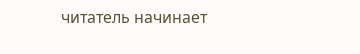читатель начинает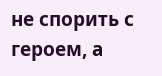не спорить с героем, а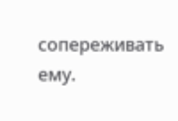сопереживать ему.